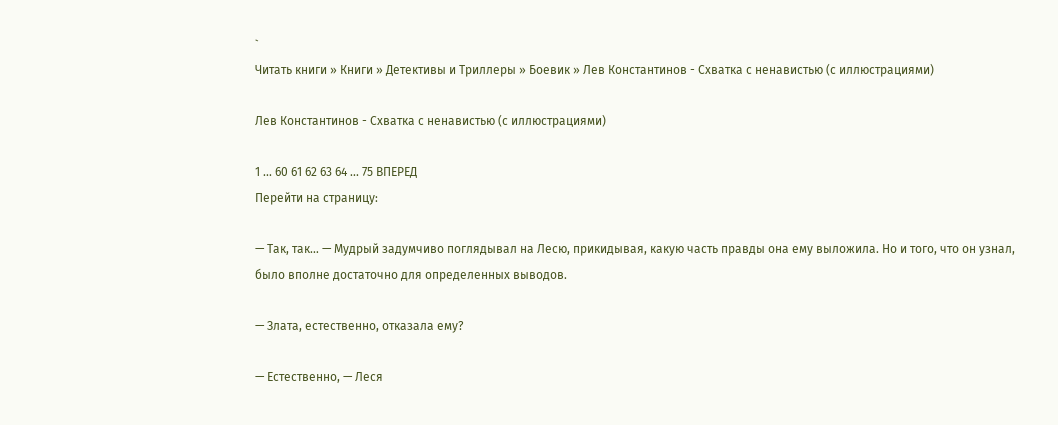`
Читать книги » Книги » Детективы и Триллеры » Боевик » Лев Константинов - Схватка с ненавистью (с иллюстрациями)

Лев Константинов - Схватка с ненавистью (с иллюстрациями)

1 ... 60 61 62 63 64 ... 75 ВПЕРЕД
Перейти на страницу:

— Так, так… — Мудрый задумчиво поглядывал на Лесю, прикидывая, какую часть правды она ему выложила. Но и того, что он узнал, было вполне достаточно для определенных выводов.

— Злата, естественно, отказала ему?

— Естественно, — Леся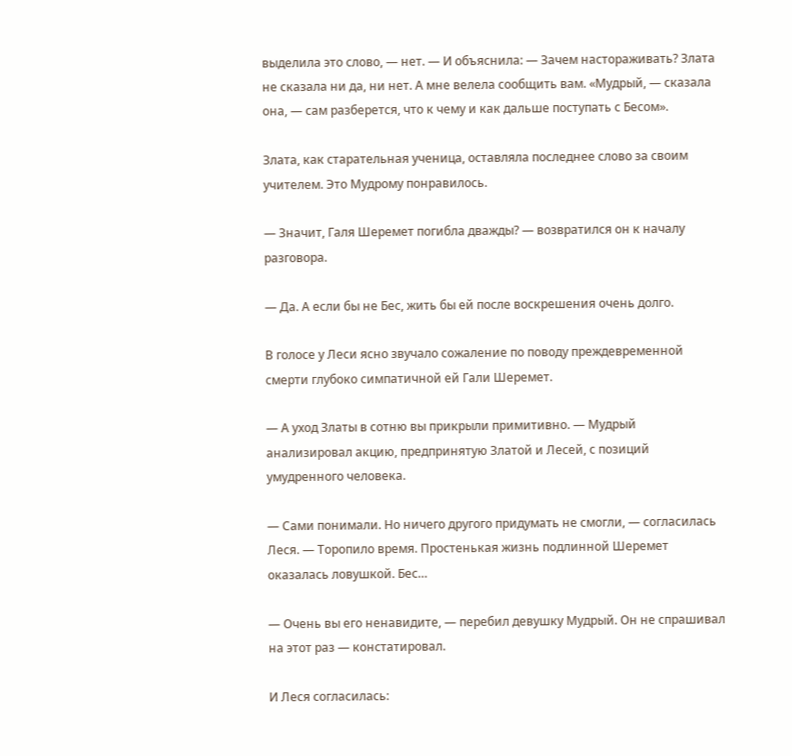выделила это слово, — нет. — И объяснила: — Зачем настораживать? Злата не сказала ни да, ни нет. А мне велела сообщить вам. «Мудрый, — сказала она, — сам разберется, что к чему и как дальше поступать с Бесом».

Злата, как старательная ученица, оставляла последнее слово за своим учителем. Это Мудрому понравилось.

— Значит, Галя Шеремет погибла дважды? — возвратился он к началу разговора.

— Да. А если бы не Бес, жить бы ей после воскрешения очень долго.

В голосе у Леси ясно звучало сожаление по поводу преждевременной смерти глубоко симпатичной ей Гали Шеремет.

— А уход Златы в сотню вы прикрыли примитивно. — Мудрый анализировал акцию, предпринятую Златой и Лесей, с позиций умудренного человека.

— Сами понимали. Но ничего другого придумать не смогли, — согласилась Леся. — Торопило время. Простенькая жизнь подлинной Шеремет оказалась ловушкой. Бес…

— Очень вы его ненавидите, — перебил девушку Мудрый. Он не спрашивал на этот раз — констатировал.

И Леся согласилась: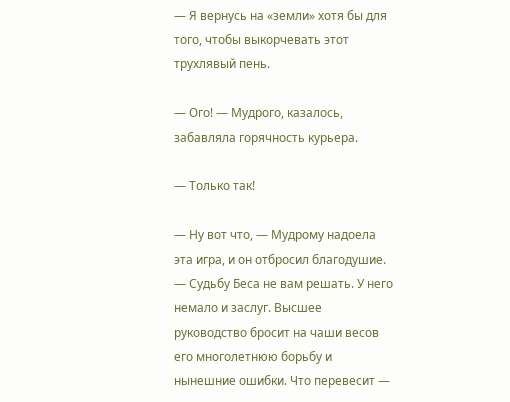— Я вернусь на «земли» хотя бы для того, чтобы выкорчевать этот трухлявый пень.

— Ого! — Мудрого, казалось, забавляла горячность курьера.

— Только так!

— Ну вот что, — Мудрому надоела эта игра, и он отбросил благодушие. — Судьбу Беса не вам решать. У него немало и заслуг. Высшее руководство бросит на чаши весов его многолетнюю борьбу и нынешние ошибки. Что перевесит —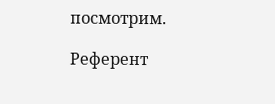посмотрим.

Референт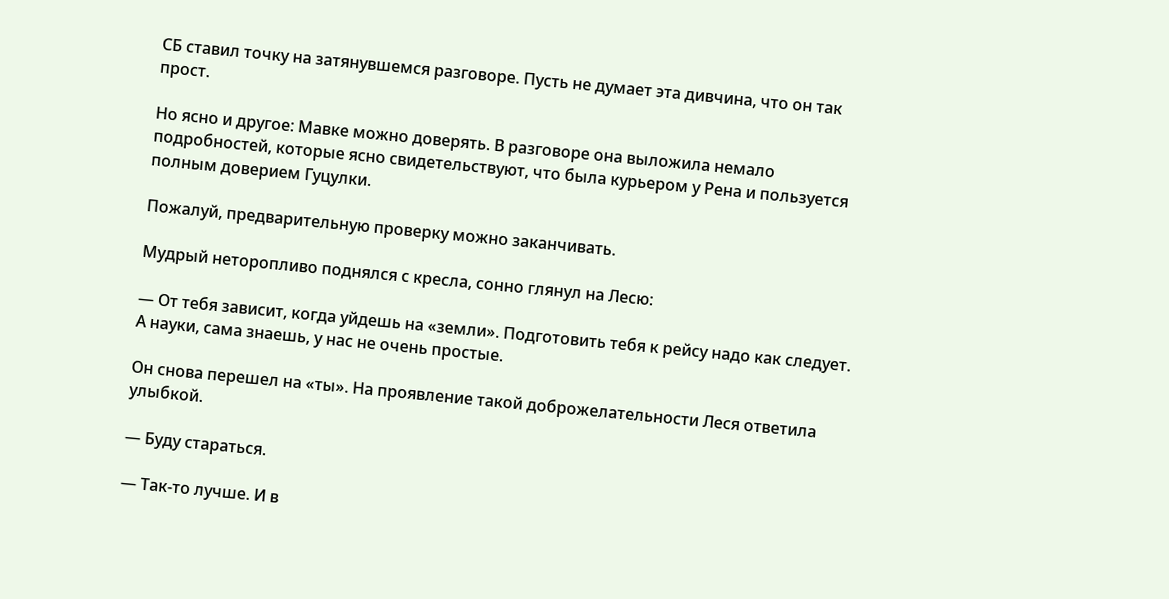СБ ставил точку на затянувшемся разговоре. Пусть не думает эта дивчина, что он так прост.

Но ясно и другое: Мавке можно доверять. В разговоре она выложила немало подробностей, которые ясно свидетельствуют, что была курьером у Рена и пользуется полным доверием Гуцулки.

Пожалуй, предварительную проверку можно заканчивать.

Мудрый неторопливо поднялся с кресла, сонно глянул на Лесю:

— От тебя зависит, когда уйдешь на «земли». Подготовить тебя к рейсу надо как следует. А науки, сама знаешь, у нас не очень простые.

Он снова перешел на «ты». На проявление такой доброжелательности Леся ответила улыбкой.

— Буду стараться.

— Так-то лучше. И в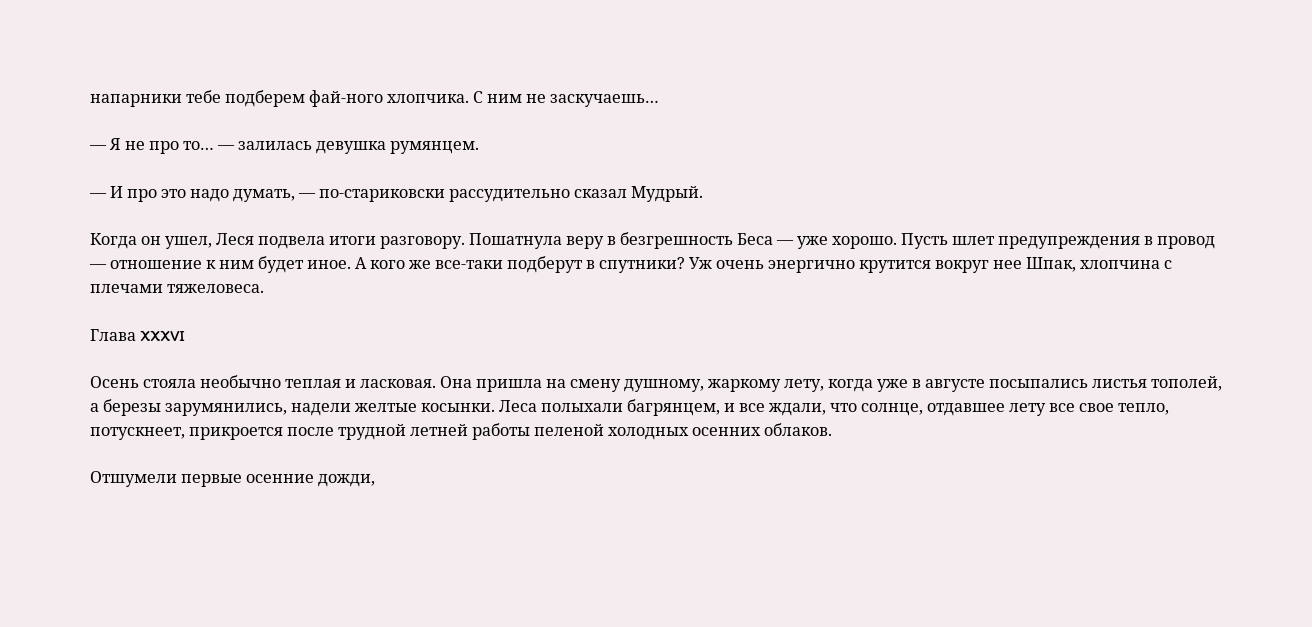напарники тебе подберем фай-ного хлопчика. С ним не заскучаешь…

— Я не про то… — залилась девушка румянцем.

— И про это надо думать, — по-стариковски рассудительно сказал Мудрый.

Когда он ушел, Леся подвела итоги разговору. Пошатнула веру в безгрешность Беса — уже хорошо. Пусть шлет предупреждения в провод — отношение к ним будет иное. А кого же все-таки подберут в спутники? Уж очень энергично крутится вокруг нее Шпак, хлопчина с плечами тяжеловеса.

Глава XXXVI

Осень стояла необычно теплая и ласковая. Она пришла на смену душному, жаркому лету, когда уже в августе посыпались листья тополей, а березы зарумянились, надели желтые косынки. Леса полыхали багрянцем, и все ждали, что солнце, отдавшее лету все свое тепло, потускнеет, прикроется после трудной летней работы пеленой холодных осенних облаков.

Отшумели первые осенние дожди,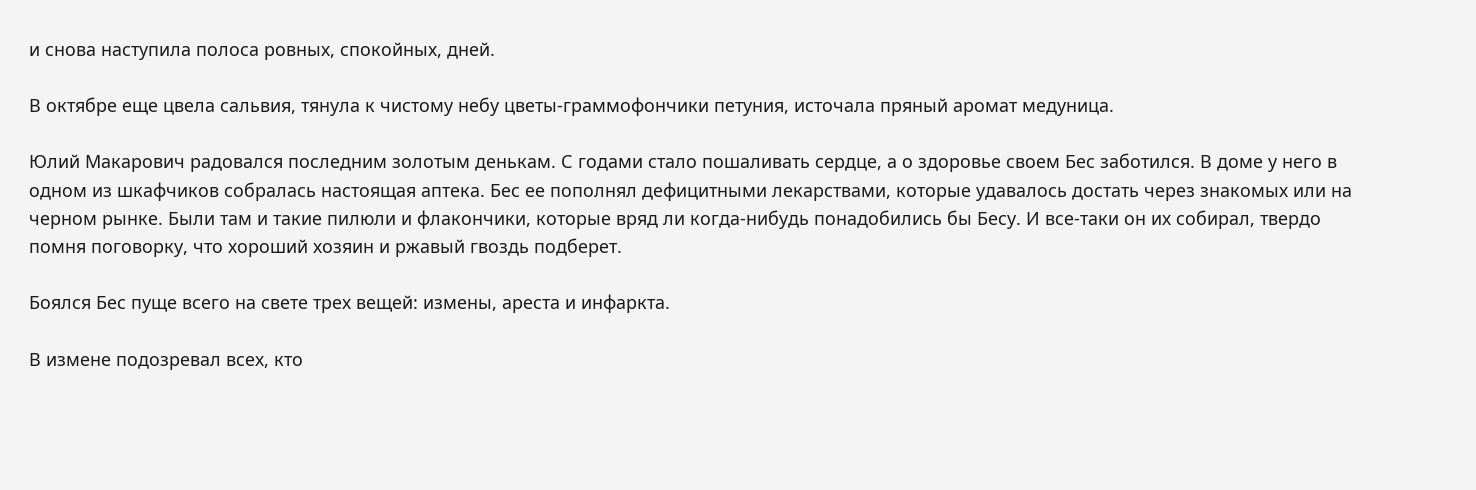и снова наступила полоса ровных, спокойных, дней.

В октябре еще цвела сальвия, тянула к чистому небу цветы-граммофончики петуния, источала пряный аромат медуница.

Юлий Макарович радовался последним золотым денькам. С годами стало пошаливать сердце, а о здоровье своем Бес заботился. В доме у него в одном из шкафчиков собралась настоящая аптека. Бес ее пополнял дефицитными лекарствами, которые удавалось достать через знакомых или на черном рынке. Были там и такие пилюли и флакончики, которые вряд ли когда-нибудь понадобились бы Бесу. И все-таки он их собирал, твердо помня поговорку, что хороший хозяин и ржавый гвоздь подберет.

Боялся Бес пуще всего на свете трех вещей: измены, ареста и инфаркта.

В измене подозревал всех, кто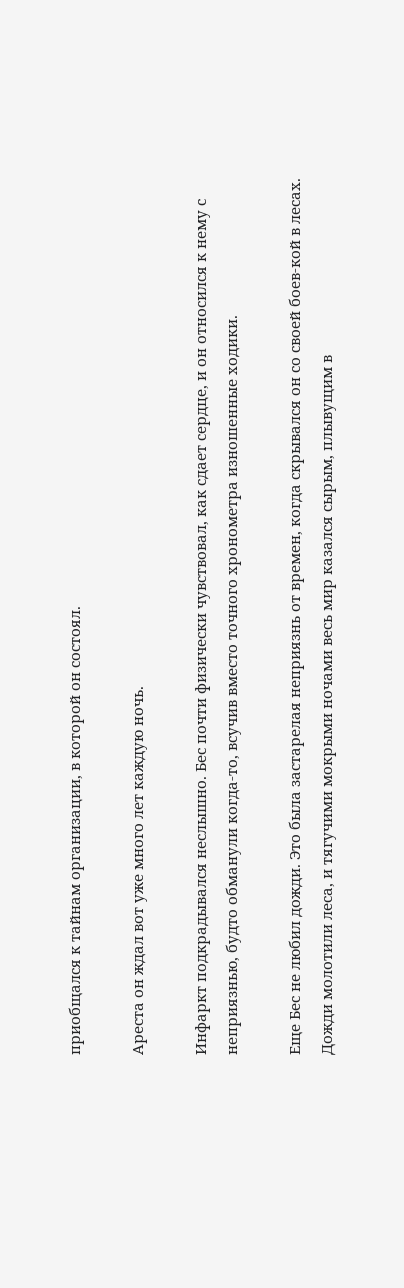приобщался к тайнам организации, в которой он состоял.

Ареста он ждал вот уже много лет каждую ночь.

Инфаркт подкрадывался неслышно. Бес почти физически чувствовал, как сдает сердце, и он относился к нему с неприязнью, будто обманули когда-то, всучив вместо точного хронометра изношенные ходики.

Еще Бес не любил дожди. Это была застарелая неприязнь от времен, когда скрывался он со своей боев-кой в лесах. Дожди молотили леса, и тягучими мокрыми ночами весь мир казался сырым, плывущим в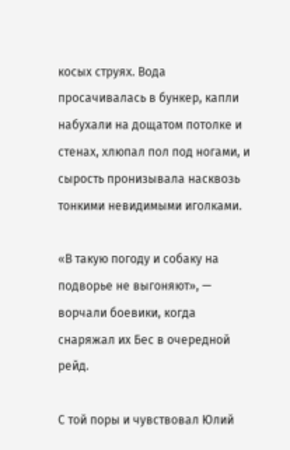косых струях. Вода просачивалась в бункер, капли набухали на дощатом потолке и стенах, хлюпал пол под ногами, и сырость пронизывала насквозь тонкими невидимыми иголками.

«В такую погоду и собаку на подворье не выгоняют», — ворчали боевики, когда снаряжал их Бес в очередной рейд.

С той поры и чувствовал Юлий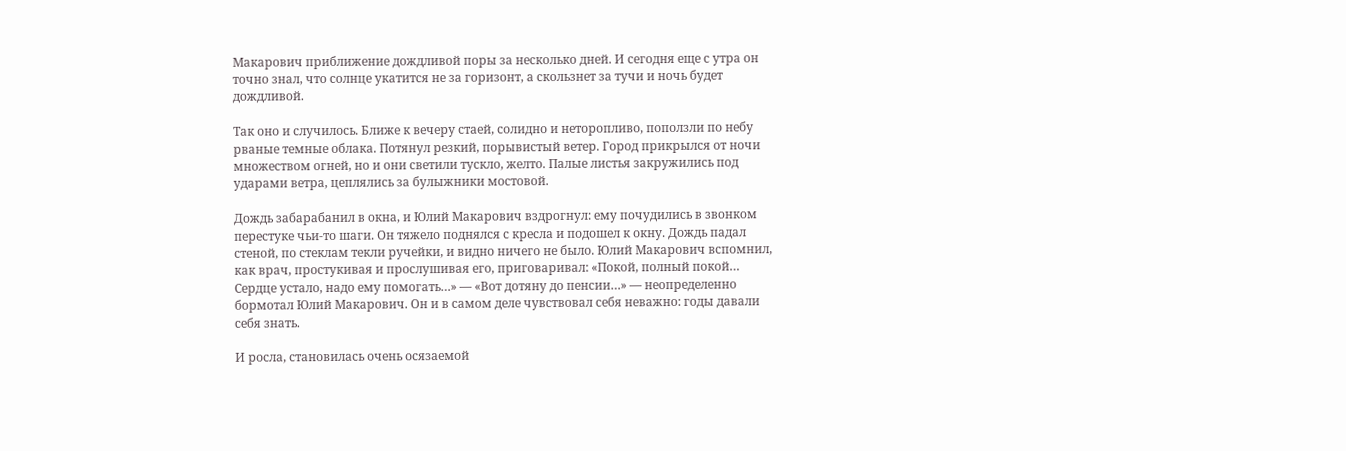Макарович приближение дождливой поры за несколько дней. И сегодня еще с утра он точно знал, что солнце укатится не за горизонт, а скользнет за тучи и ночь будет дождливой.

Так оно и случилось. Ближе к вечеру стаей, солидно и неторопливо, поползли по небу рваные темные облака. Потянул резкий, порывистый ветер. Город прикрылся от ночи множеством огней, но и они светили тускло, желто. Палые листья закружились под ударами ветра, цеплялись за булыжники мостовой.

Дождь забарабанил в окна, и Юлий Макарович вздрогнул: ему почудились в звонком перестуке чьи-то шаги. Он тяжело поднялся с кресла и подошел к окну. Дождь падал стеной, по стеклам текли ручейки, и видно ничего не было. Юлий Макарович вспомнил, как врач, простукивая и прослушивая его, приговаривал: «Покой, полный покой… Сердце устало, надо ему помогать…» — «Вот дотяну до пенсии…» — неопределенно бормотал Юлий Макарович. Он и в самом деле чувствовал себя неважно: годы давали себя знать.

И росла, становилась очень осязаемой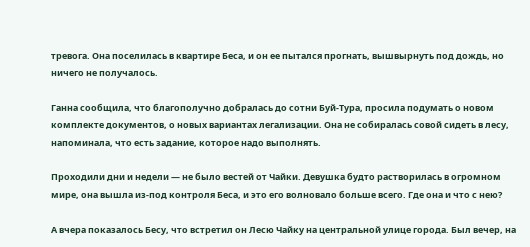тревога. Она поселилась в квартире Беса, и он ее пытался прогнать, вышвырнуть под дождь, но ничего не получалось.

Ганна сообщила, что благополучно добралась до сотни Буй-Тура, просила подумать о новом комплекте документов, о новых вариантах легализации. Она не собиралась совой сидеть в лесу, напоминала, что есть задание, которое надо выполнять.

Проходили дни и недели — не было вестей от Чайки. Девушка будто растворилась в огромном мире, она вышла из-под контроля Беса, и это его волновало больше всего. Где она и что с нею?

А вчера показалось Бесу, что встретил он Лесю Чайку на центральной улице города. Был вечер, на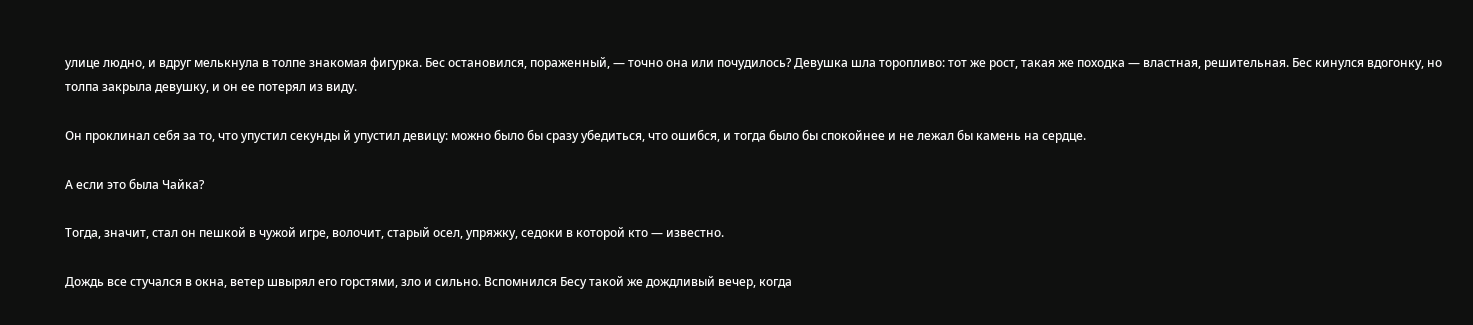улице людно, и вдруг мелькнула в толпе знакомая фигурка. Бес остановился, пораженный, — точно она или почудилось? Девушка шла торопливо: тот же рост, такая же походка — властная, решительная. Бес кинулся вдогонку, но толпа закрыла девушку, и он ее потерял из виду.

Он проклинал себя за то, что упустил секунды й упустил девицу: можно было бы сразу убедиться, что ошибся, и тогда было бы спокойнее и не лежал бы камень на сердце.

А если это была Чайка?

Тогда, значит, стал он пешкой в чужой игре, волочит, старый осел, упряжку, седоки в которой кто — известно.

Дождь все стучался в окна, ветер швырял его горстями, зло и сильно. Вспомнился Бесу такой же дождливый вечер, когда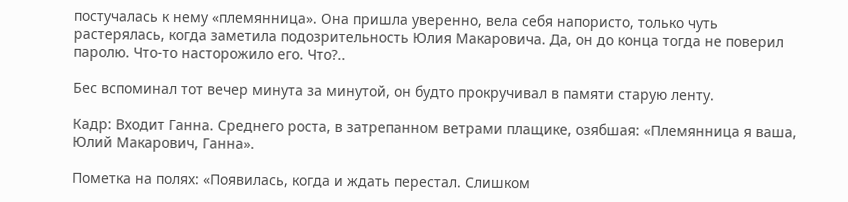постучалась к нему «племянница». Она пришла уверенно, вела себя напористо, только чуть растерялась, когда заметила подозрительность Юлия Макаровича. Да, он до конца тогда не поверил паролю. Что-то насторожило его. Что?..

Бес вспоминал тот вечер минута за минутой, он будто прокручивал в памяти старую ленту.

Кадр: Входит Ганна. Среднего роста, в затрепанном ветрами плащике, озябшая: «Племянница я ваша, Юлий Макарович, Ганна».

Пометка на полях: «Появилась, когда и ждать перестал. Слишком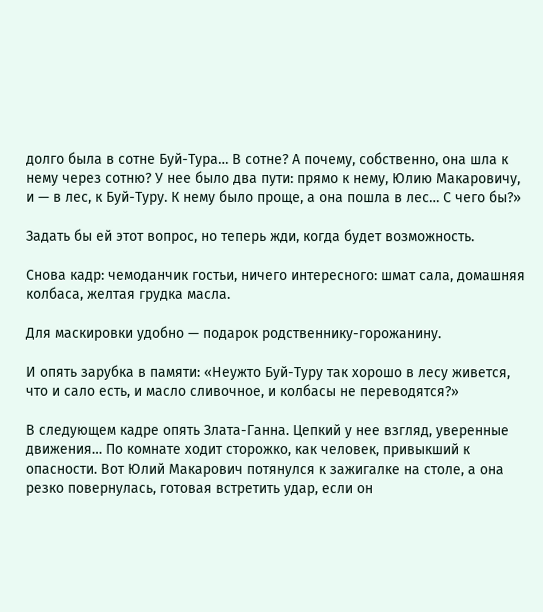долго была в сотне Буй-Тура… В сотне? А почему, собственно, она шла к нему через сотню? У нее было два пути: прямо к нему, Юлию Макаровичу, и — в лес, к Буй-Туру. К нему было проще, а она пошла в лес… С чего бы?»

Задать бы ей этот вопрос, но теперь жди, когда будет возможность.

Снова кадр: чемоданчик гостьи, ничего интересного: шмат сала, домашняя колбаса, желтая грудка масла.

Для маскировки удобно — подарок родственнику-горожанину.

И опять зарубка в памяти: «Неужто Буй-Туру так хорошо в лесу живется, что и сало есть, и масло сливочное, и колбасы не переводятся?»

В следующем кадре опять Злата-Ганна. Цепкий у нее взгляд, уверенные движения… По комнате ходит сторожко, как человек, привыкший к опасности. Вот Юлий Макарович потянулся к зажигалке на столе, а она резко повернулась, готовая встретить удар, если он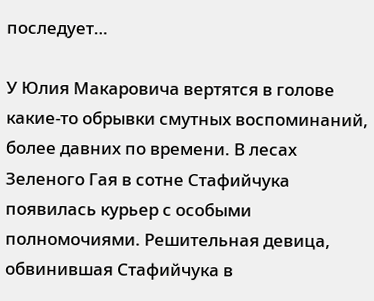последует…

У Юлия Макаровича вертятся в голове какие-то обрывки смутных воспоминаний, более давних по времени. В лесах Зеленого Гая в сотне Стафийчука появилась курьер с особыми полномочиями. Решительная девица, обвинившая Стафийчука в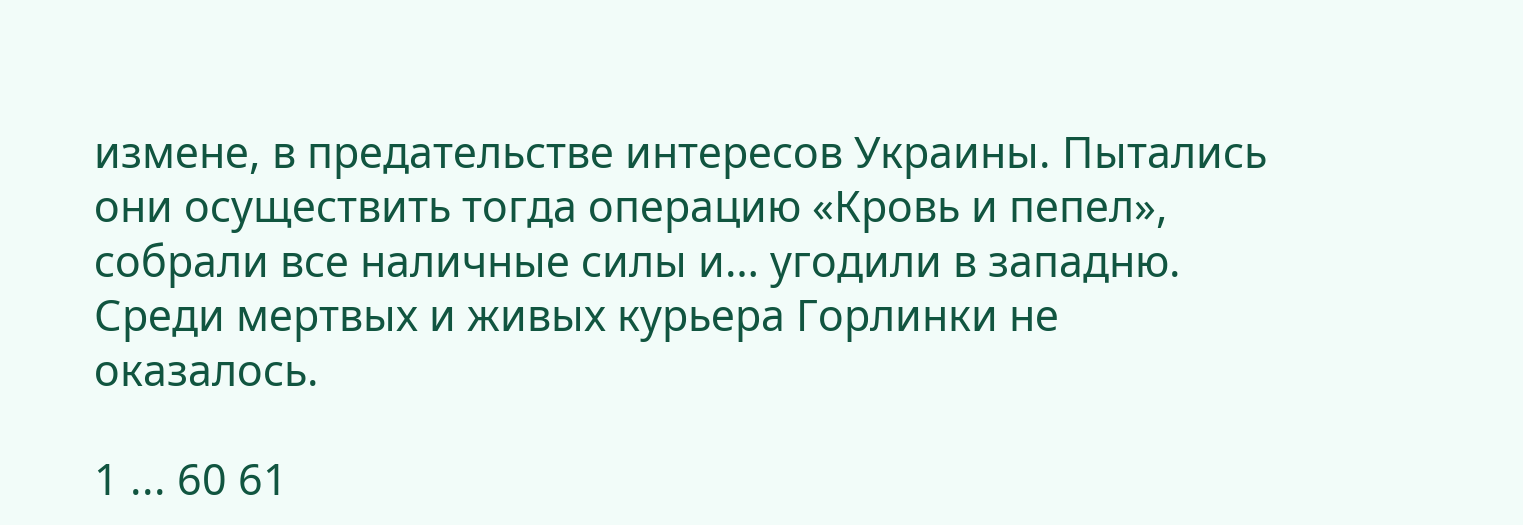измене, в предательстве интересов Украины. Пытались они осуществить тогда операцию «Кровь и пепел», собрали все наличные силы и… угодили в западню. Среди мертвых и живых курьера Горлинки не оказалось.

1 ... 60 61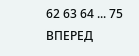62 63 64 ... 75 ВПЕРЕД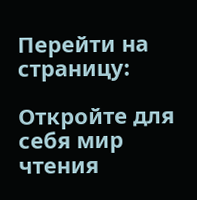Перейти на страницу:

Откройте для себя мир чтения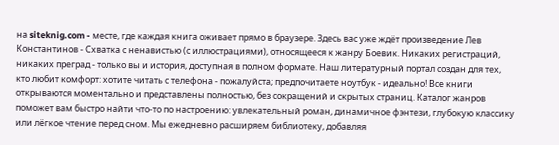на siteknig.com - месте, где каждая книга оживает прямо в браузере. Здесь вас уже ждёт произведение Лев Константинов - Схватка с ненавистью (с иллюстрациями), относящееся к жанру Боевик. Никаких регистраций, никаких преград - только вы и история, доступная в полном формате. Наш литературный портал создан для тех, кто любит комфорт: хотите читать с телефона - пожалуйста; предпочитаете ноутбук - идеально! Все книги открываются моментально и представлены полностью, без сокращений и скрытых страниц. Каталог жанров поможет вам быстро найти что-то по настроению: увлекательный роман, динамичное фэнтези, глубокую классику или лёгкое чтение перед сном. Мы ежедневно расширяем библиотеку, добавляя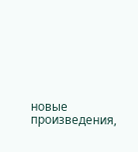новые произведения,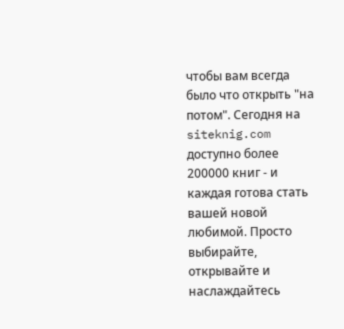чтобы вам всегда было что открыть "на потом". Сегодня на siteknig.com доступно более 200000 книг - и каждая готова стать вашей новой любимой. Просто выбирайте, открывайте и наслаждайтесь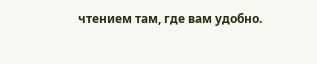чтением там, где вам удобно.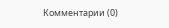Комментарии (0)